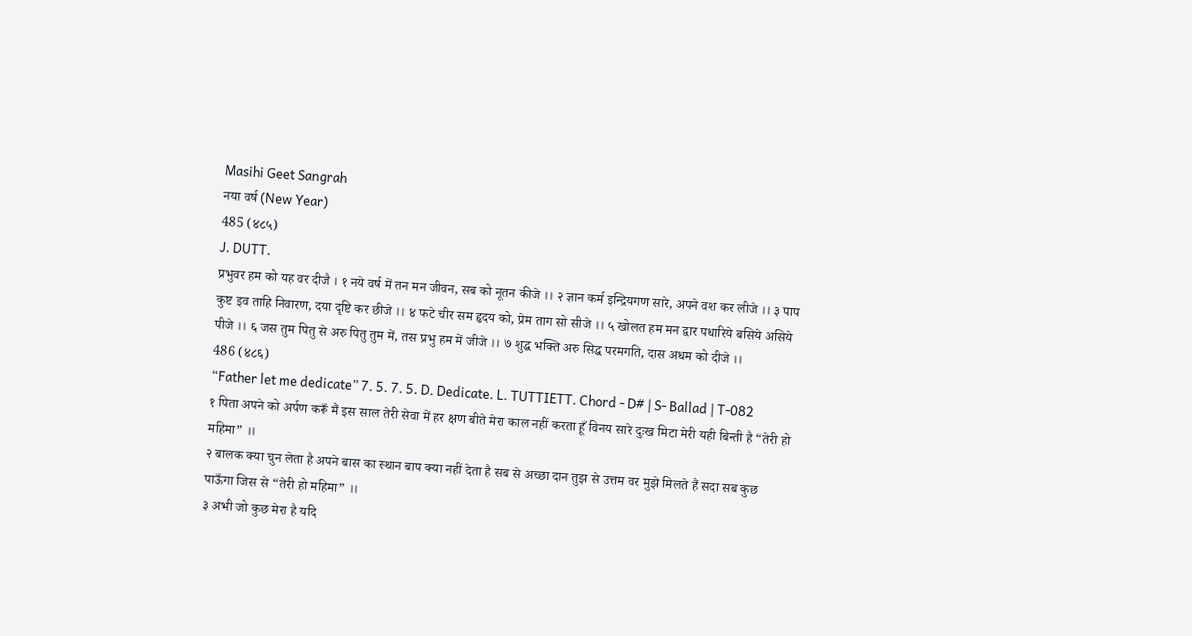Masihi Geet Sangrah
नया वर्ष (New Year)
485 (४८५)
J. DUTT.
प्रभुवर हम को यह वर दीजै । १ नये वर्ष में तन मन जीवन, सब को नूतन कीजे ।। २ ज्ञान कर्म इन्द्रियगण सारे, अपने वश कर लीजे ।। ३ पाप कुष्ट इव ताहि निवारण, दया दृष्टि कर छीजे ।। ४ फटे चीर सम हृदय को, प्रेम ताग सो सीजे ।। ५ खोलत हम मन द्वार पधारिये बसिये असिये पीजे ।। ६ जस तुम पितु से अरु पितु तुम में, तस प्रभु हम में जीजे ।। ७ शुद्ध भक्ति अरु सिद्ध परमगति, दास अधम को दीजे ।।
486 (४८६)
“Father let me dedicate” 7. 5. 7. 5. D. Dedicate. L. TUTTIETT. Chord - D# | S- Ballad | T-082
१ पिता अपने को अर्पण करूँ मैं इस साल तेरी सेवा में हर क्षण बीते मेरा काल नहीं करता हूँ विनय सारे दुःख मिटा मेरी यही बिन्ती है “तेरी हो महिमा” ।।
२ बालक क्या चुन लेता है अपने बास का स्थान बाप क्या नहीं देता है सब से अच्छा दान तुझ से उत्तम वर मुझे मिलते हैं सदा सब कुछ पाऊँगा जिस से “तेरी हो महिमा” ।।
३ अभी जो कुछ मेरा है यदि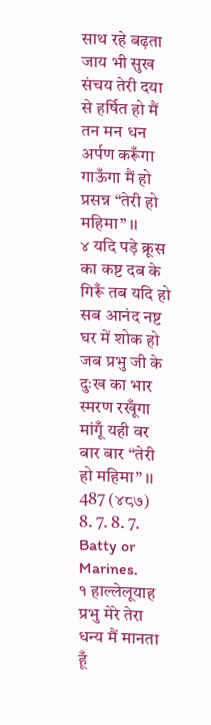साथ रहे बढ़ता जाय भी सुख संचय तेरी दया से हर्षित हो मैं तन मन धन अर्पण करूँगा गाऊँगा मैं हो प्रसन्न “तेरी हो महिमा” ।।
४ यदि पड़े क्रूस का कष्ट दब के गिरूँ तब यदि हो सब आनंद नष्ट घर में शोक हो जब प्रभु जी के दुःख का भार स्मरण रखूँगा मांगूँ यही वर बार बार “तेरी हो महिमा” ।।
487 (४८७)
8. 7. 8. 7. Batty or Marines.
१ हाल्लेलूयाह प्रभु मेरे तेरा धन्य मैं मानता हूँ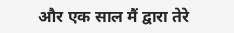और एक साल मैं द्वारा तेरे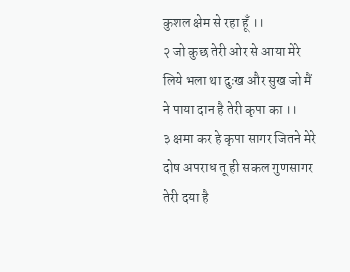कुशल क्षेम से रहा हूँ ।।
२ जो कुछ तेरी ओर से आया मेरे लिये भला था दुःख और सुख जो मैं ने पाया दान है तेरी कृपा का ।।
३ क्षमा कर हे कृपा सागर जितने मेरे दोष अपराध तू ही सकल गुणसागर तेरी दया है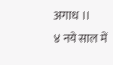अगाध ।।
४ नये साल में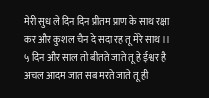मेरी सुध ले दिन दिन प्रीतम प्राण के साथ रक्षा कर और कुशल चैन दे सदा रह तू मेरे साथ ।।
५ दिन और साल तो बीतते जाते तू हे ईश्वर है अचल आदम जात सब मरते जाते तू ही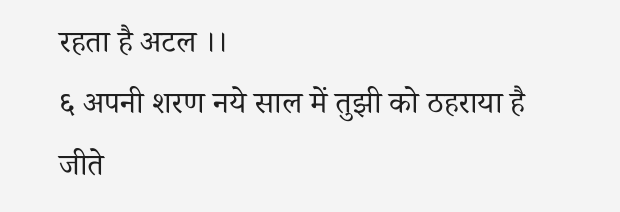रहता है अटल ।।
६ अपनी शरण नये साल में तुझी को ठहराया है जीते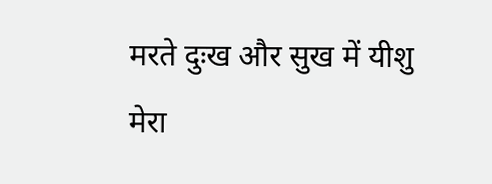मरते दुःख और सुख में यीशु मेरा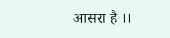आसरा है ।।